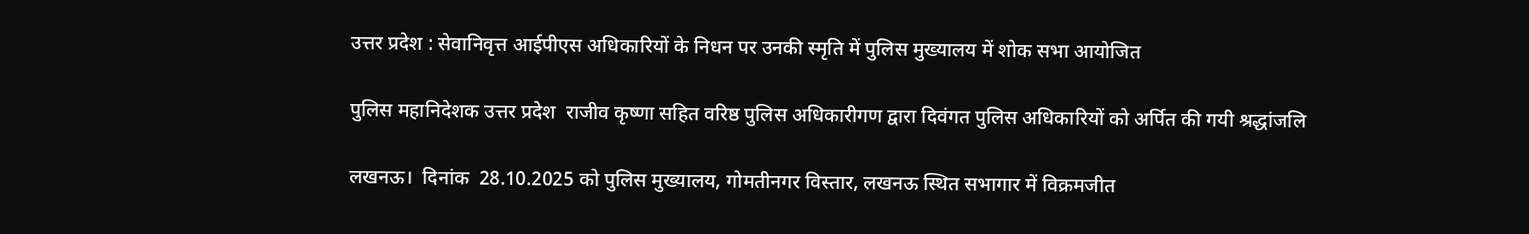उत्तर प्रदेश : सेवानिवृत्त आईपीएस अधिकारियों के निधन पर उनकी स्मृति में पुलिस मुख्यालय में शोक सभा आयोजित

पुलिस महानिदेशक उत्तर प्रदेश  राजीव कृष्णा सहित वरिष्ठ पुलिस अधिकारीगण द्वारा दिवंगत पुलिस अधिकारियों को अर्पित की गयी श्रद्धांजलि

लखनऊ।  दिनांक  28.10.2025 को पुलिस मुख्यालय, गोमतीनगर विस्तार, लखनऊ स्थित सभागार में विक्रमजीत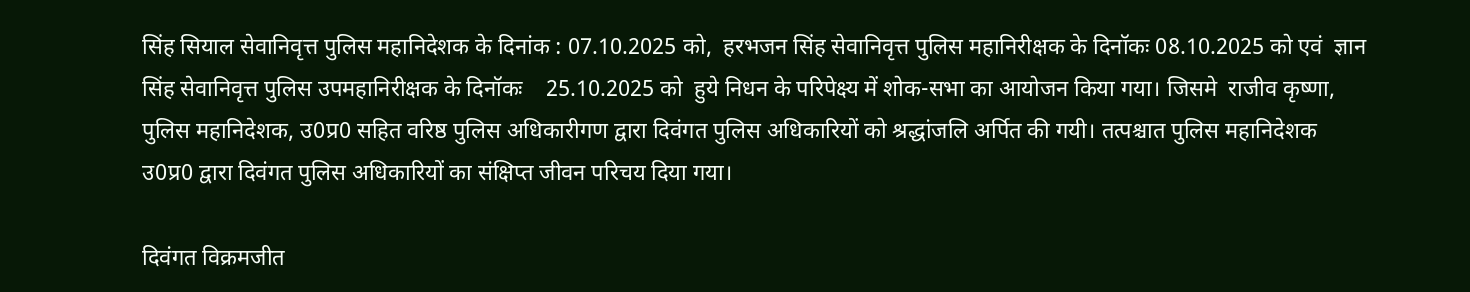सिंह सियाल सेवानिवृत्त पुलिस महानिदेशक के दिनांक : 07.10.2025 को,  हरभजन सिंह सेवानिवृत्त पुलिस महानिरीक्षक के दिनॉकः 08.10.2025 को एवं  ज्ञान सिंह सेवानिवृत्त पुलिस उपमहानिरीक्षक के दिनॉकः    25.10.2025 को  हुये निधन के परिपेक्ष्य में शोक-सभा का आयोजन किया गया। जिसमे  राजीव कृष्णा, पुलिस महानिदेशक, उ0प्र0 सहित वरिष्ठ पुलिस अधिकारीगण द्वारा दिवंगत पुलिस अधिकारियों को श्रद्धांजलि अर्पित की गयी। तत्पश्चात पुलिस महानिदेशक उ0प्र0 द्वारा दिवंगत पुलिस अधिकारियों का संक्षिप्त जीवन परिचय दिया गया।

दिवंगत विक्रमजीत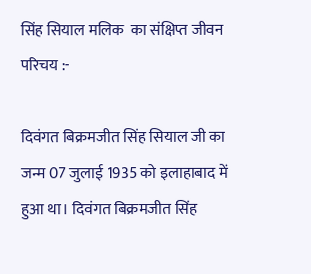सिंह सियाल मलिक  का संक्षिप्त जीवन परिचय :-

दिवंगत बिक्रमजीत सिंह सियाल जी का जन्म 07 जुलाई 1935 को इलाहाबाद में हुआ था। दिवंगत बिक्रमजीत सिंह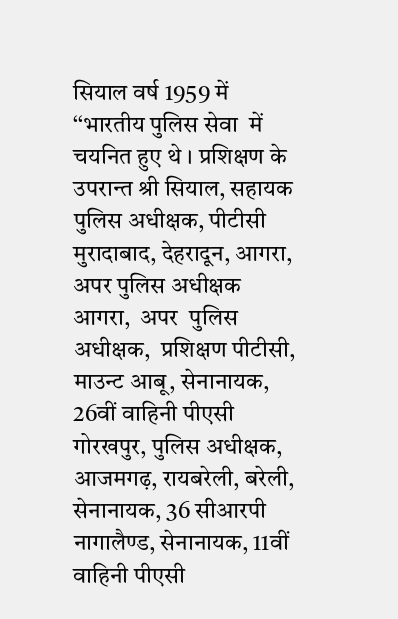सियाल वर्ष 1959 में ‘‘भारतीय पुलिस सेवा  में चयनित हुए थे । प्रशिक्षण के उपरान्त श्री सियाल, सहायक पुलिस अधीक्षक, पीटीसी मुरादाबाद, देहरादून, आगरा, अपर पुलिस अधीक्षक आगरा,  अपर  पुलिस  अधीक्षक,  प्रशिक्षण पीटीसी, माउन्ट आबू, सेनानायक, 26वीं वाहिनी पीएसी गोरखपुर, पुलिस अधीक्षक, आजमगढ़, रायबरेली, बरेली, सेनानायक, 36 सीआरपी नागालैण्ड, सेनानायक, 11वीं वाहिनी पीएसी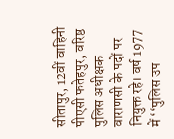सीतापुर, 12वीं वाहिनी पीएसी फतेहपुर, वरिष्ठ पुलिस अधीक्षक वाराणसी के पदों पर नियुक्त रहे। वर्ष 1977 में ‘‘पुलिस उप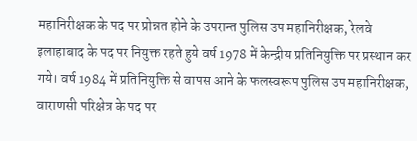महानिरीक्षक के पद पर प्रोन्नत होने के उपरान्त पुलिस उप महानिरीक्षक, रेलवे इलाहाबाद के पद पर नियुक्त रहते हुये वर्ष 1978 में केन्द्रीय प्रतिनियुक्ति पर प्रस्थान कर गये। वर्ष 1984 में प्रतिनियुक्ति से वापस आने के फलस्वरूप पुलिस उप महानिरीक्षक, वाराणसी परिक्षेत्र के पद पर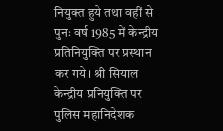नियुक्त हुये तथा वहीं से पुनः वर्ष 1985 में केन्द्रीय प्रतिनियुक्ति पर प्रस्थान कर गये। श्री सियाल केन्द्रीय प्रनियुक्ति पर पुलिस महानिदेशक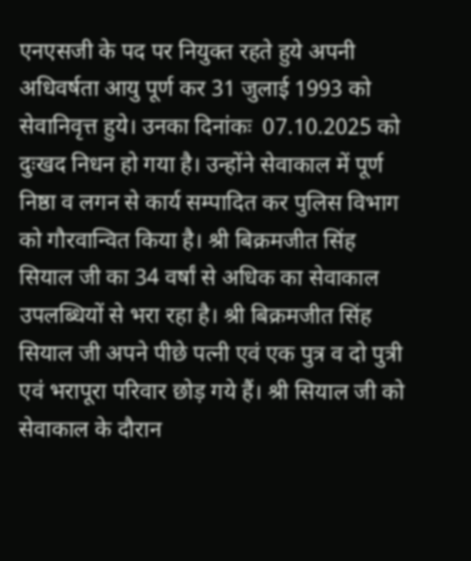एनएसजी के पद पर नियुक्त रहते हुये अपनी अधिवर्षता आयु पूर्ण कर 31 जुलाई 1993 को सेवानिवृत्त हुये। उनका दिनांकः  07.10.2025 को दुःखद निधन हो गया है। उन्होंने सेवाकाल में पूर्ण निष्ठा व लगन से कार्य सम्पादित कर पुलिस विभाग को गौरवान्वित किया है। श्री बिक्रमजीत सिंह सियाल जी का 34 वर्षां से अधिक का सेवाकाल उपलब्धियों से भरा रहा है। श्री बिक्रमजीत सिंह सियाल जी अपने पीछे पत्नी एवं एक पुत्र व दो पुत्री एवं भरापूरा परिवार छोड़ गये हैं। श्री सियाल जी को सेवाकाल के दौरान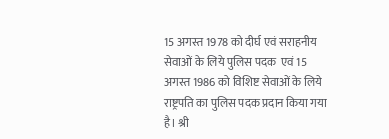15 अगस्त 1978 को दीर्घ एवं सराहनीय सेवाओं के लिये पुलिस पदक  एवं 15 अगस्त 1986 को विशिष्ट सेवाओं के लिये राष्ट्रपति का पुलिस पदक प्रदान किया गया है। श्री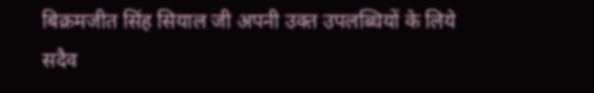बिक्रमजीत सिंह सियाल जी अपनी उक्त उपलब्धियों के लिये सदैव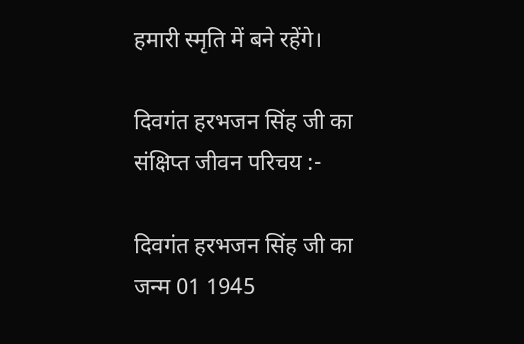हमारी स्मृति में बने रहेंगे।

दिवगंत हरभजन सिंह जी का संक्षिप्त जीवन परिचय :-

दिवगंत हरभजन सिंह जी का जन्म 01 1945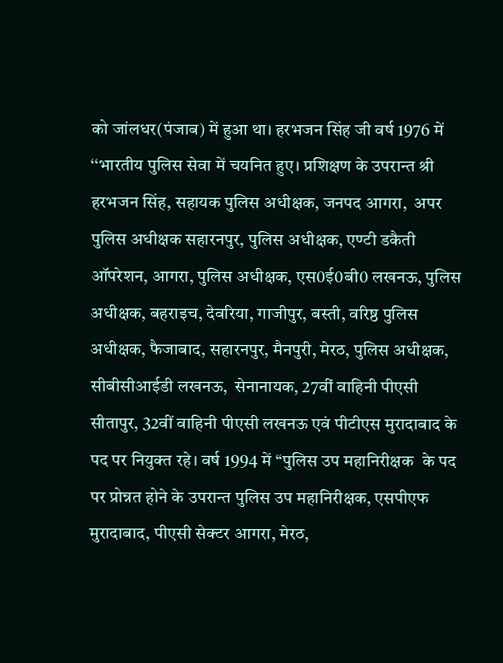को जांलधर(पंजाब) में हुआ था। हरभजन सिंह जी वर्ष 1976 में ‘‘भारतीय पुलिस सेवा में चयनित हुए। प्रशिक्षण के उपरान्त श्री हरभजन सिंह, सहायक पुलिस अधीक्षक, जनपद आगरा,  अपर पुलिस अधीक्षक सहारनपुर, पुलिस अधीक्षक, एण्टी डकैती ऑपरेशन, आगरा, पुलिस अधीक्षक, एस0ई0बी0 लखनऊ, पुलिस अधीक्षक, बहराइच, देवरिया, गाजीपुर, बस्ती, वरिष्ठ पुलिस अधीक्षक, फैजाबाद, सहारनपुर, मैनपुरी, मेरठ, पुलिस अधीक्षक, सीबीसीआईडी लखनऊ,  सेनानायक, 27वीं वाहिनी पीएसी सीतापुर, 32वीं वाहिनी पीएसी लखनऊ एवं पीटीएस मुरादाबाद के पद पर नियुक्त रहे। वर्ष 1994 में ‘‘पुलिस उप महानिरीक्षक  के पद पर प्रोन्नत होने के उपरान्त पुलिस उप महानिरीक्षक, एसपीएफ मुरादाबाद, पीएसी सेक्टर आगरा, मेरठ,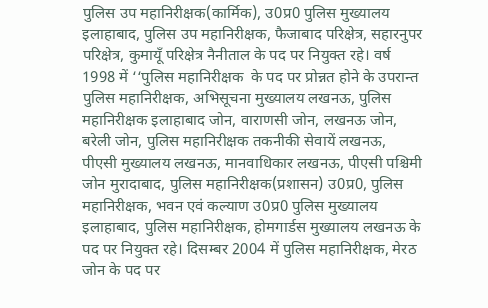पुलिस उप महानिरीक्षक(कार्मिक), उ0प्र0 पुलिस मुख्यालय इलाहाबाद, पुलिस उप महानिरीक्षक, फैजाबाद परिक्षेत्र, सहारनुपर परिक्षेत्र, कुमायूँ परिक्षेत्र नैनीताल के पद पर नियुक्त रहे। वर्ष 1998 में ‘‘पुलिस महानिरीक्षक  के पद पर प्रोन्नत होने के उपरान्त पुलिस महानिरीक्षक, अभिसूचना मुख्यालय लखनऊ, पुलिस महानिरीक्षक इलाहाबाद जोन, वाराणसी जोन, लखनऊ जोन, बरेली जोन, पुलिस महानिरीक्षक तकनीकी सेवायें लखनऊ, पीएसी मुख्यालय लखनऊ, मानवाधिकार लखनऊ, पीएसी पश्चिमी जोन मुरादाबाद, पुलिस महानिरीक्षक(प्रशासन) उ0प्र0, पुलिस महानिरीक्षक, भवन एवं कल्याण उ0प्र0 पुलिस मुख्यालय इलाहाबाद, पुलिस महानिरीक्षक, होमगार्डस मुख्यालय लखनऊ के पद पर नियुक्त रहे। दिसम्बर 2004 में पुलिस महानिरीक्षक, मेरठ जोन के पद पर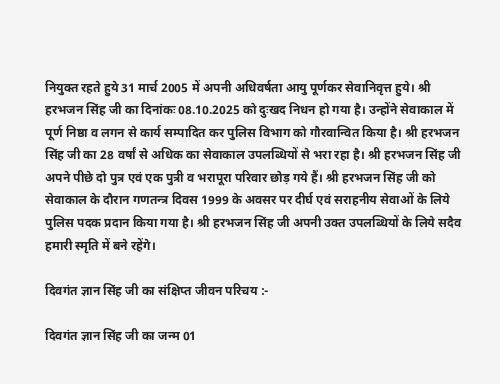नियुक्त रहते हुये 31 मार्च 2005 में अपनी अधिवर्षता आयु पूर्णकर सेवानिवृत्त हुये। श्री हरभजन सिंह जी का दिनांकः 08.10.2025 को दुःखद निधन हो गया है। उन्होंने सेवाकाल में पूर्ण निष्ठा व लगन से कार्य सम्पादित कर पुलिस विभाग को गौरवान्वित किया है। श्री हरभजन सिंह जी का 28 वर्षां से अधिक का सेवाकाल उपलब्धियों से भरा रहा है। श्री हरभजन सिंह जी अपने पीछे दो पुत्र एवं एक पुत्री व भरापूरा परिवार छोड़ गये हैं। श्री हरभजन सिंह जी को सेवाकाल के दौरान गणतन्त्र दिवस 1999 के अवसर पर दीर्घ एवं सराहनीय सेवाओं के लिये पुलिस पदक प्रदान किया गया है। श्री हरभजन सिंह जी अपनी उक्त उपलब्धियों के लिये सदैव हमारी स्मृति में बने रहेंगे।

दिवगंत ज्ञान सिंह जी का संक्षिप्त जीवन परिचय :-

दिवगंत ज्ञान सिंह जी का जन्म 01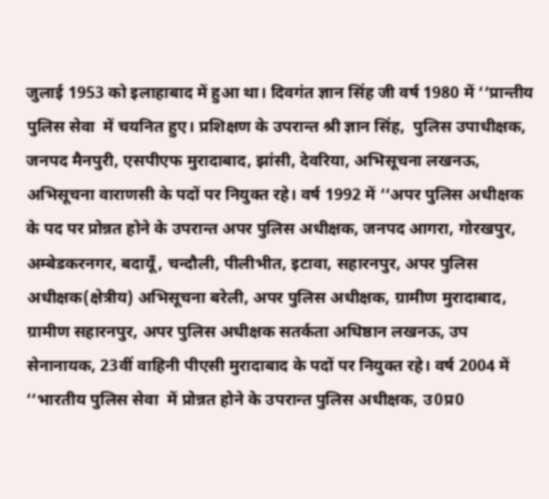जुलाई 1953 को इलाहाबाद में हुआ था। दिवगंत ज्ञान सिंह जी वर्ष 1980 में ‘‘प्रान्तीय पुलिस सेवा  में चयनित हुए। प्रशिक्षण के उपरान्त श्री ज्ञान सिंह,  पुलिस उपाधीक्षक, जनपद मैनपुरी, एसपीएफ मुरादाबाद, झांसी, देवरिया, अभिसूचना लखनऊ, अभिसूचना वाराणसी के पदों पर नियुक्त रहे। वर्ष 1992 में ‘‘अपर पुलिस अधीक्षक के पद पर प्रोन्नत होने के उपरान्त अपर पुलिस अधीक्षक, जनपद आगरा, गोरखपुर, अम्बेडकरनगर, बदायूँ, चन्दौली, पीलीभीत, इटावा, सहारनपुर, अपर पुलिस अधीक्षक(क्षेत्रीय) अभिसूचना बरेली, अपर पुलिस अधीक्षक, ग्रामीण मुरादाबाद,  ग्रामीण सहारनपुर, अपर पुलिस अधीक्षक सतर्कता अधिष्ठान लखनऊ, उप सेनानायक, 23वीं वाहिनी पीएसी मुरादाबाद के पदों पर नियुक्त रहे। वर्ष 2004 में ‘‘भारतीय पुलिस सेवा  में प्रोन्नत होने के उपरान्त पुलिस अधीक्षक, उ0प्र0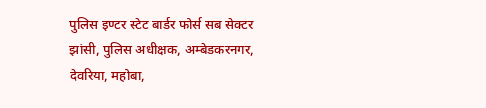पुलिस इण्टर स्टेट बार्डर फोर्स सब सेक्टर झांसी, पुलिस अधीक्षक, अम्बेडकरनगर, देवरिया, महोबा,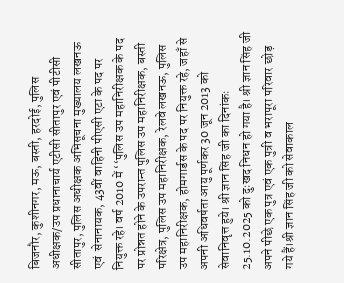बिजनौर, कुशीनगर, मऊ, बस्ती, हरदोई, पुलिस अधीक्षक/उप प्रधानाचार्य एटीसी सीतापुर एवं पीटीसी सीतापुर, पुलिस अधीक्षक अभिसूचना मुख्यालय लखनऊ एवं  सेनानायक, 43वीं वाहिनी पीएसी एटा के पद पर नियुक्त रहे। वर्ष 2010 में ‘‘पुलिस उप महानिरीक्षक के पद पर प्रोन्नत होने के उपरान्त पुलिस उप महानिरीक्षक, बस्ती परिक्षेत्र, पुलिस उप महानिरीक्षक, रेलवे लखनऊ, पुलिस उप महानिरीक्षक, होमगार्डस के पद पर नियुक्त रहे, जहाँ से अपनी अधिवर्षता आयु पूर्णकर 30 जून 2013 को सेवानिवृत्त हुये। श्री ज्ञान सिंह जी का दिनांकः 25.10.2025 को दुःखद निधन हो गया है। श्री ज्ञान सिंह जी अपने पीछे एक पुत्र एवं एक पुत्री व भरापूरा परिवार छोड़ गये हैं।श्री ज्ञान सिंह जी को सेवाकाल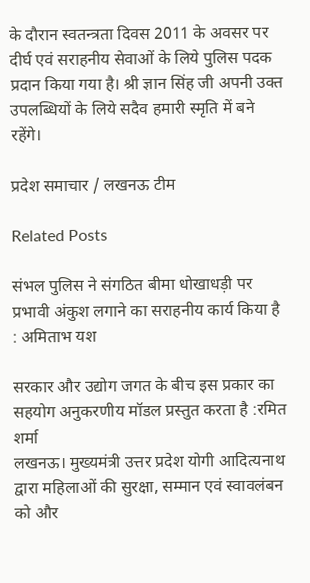के दौरान स्वतन्त्रता दिवस 2011 के अवसर पर दीर्घ एवं सराहनीय सेवाओं के लिये पुलिस पदक प्रदान किया गया है। श्री ज्ञान सिंह जी अपनी उक्त उपलब्धियों के लिये सदैव हमारी स्मृति में बने रहेंगे।

प्रदेश समाचार / लखनऊ टीम

Related Posts

संभल पुलिस ने संगठित बीमा धोखाधड़ी पर प्रभावी अंकुश लगाने का सराहनीय कार्य किया है : अमिताभ यश

सरकार और उद्योग जगत के बीच इस प्रकार का सहयोग अनुकरणीय मॉडल प्रस्तुत करता है :रमित शर्मा
लखनऊ। मुख्यमंत्री उत्तर प्रदेश योगी आदित्यनाथ द्वारा महिलाओं की सुरक्षा, सम्मान एवं स्वावलंबन को और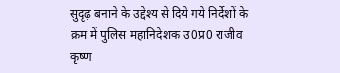सुदृढ़ बनाने के उद्देश्य से दिये गये निर्देशों के क्रम में पुलिस महानिदेशक उ0प्र0 राजीव कृष्ण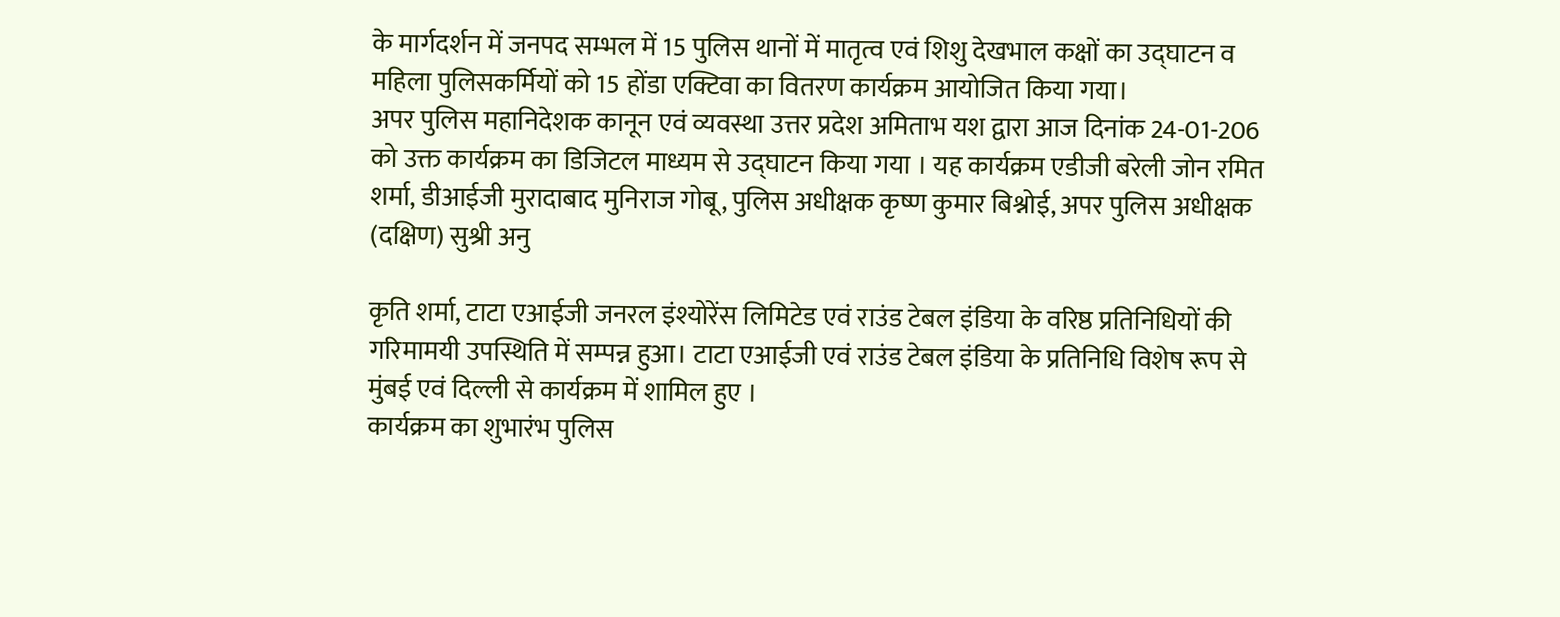के मार्गदर्शन में जनपद सम्भल में 15 पुलिस थानों में मातृत्व एवं शिशु देखभाल कक्षों का उद्घाटन व महिला पुलिसकर्मियों को 15 होंडा एक्टिवा का वितरण कार्यक्रम आयोजित किया गया।
अपर पुलिस महानिदेशक कानून एवं व्यवस्था उत्तर प्रदेश अमिताभ यश द्वारा आज दिनांक 24-01-206 को उक्त कार्यक्रम का डिजिटल माध्यम से उद्घाटन किया गया । यह कार्यक्रम एडीजी बरेली जोन रमित शर्मा, डीआईजी मुरादाबाद मुनिराज गोबू, पुलिस अधीक्षक कृष्ण कुमार बिश्नोई, अपर पुलिस अधीक्षक (दक्षिण) सुश्री अनु

कृति शर्मा, टाटा एआईजी जनरल इंश्योरेंस लिमिटेड एवं राउंड टेबल इंडिया के वरिष्ठ प्रतिनिधियों की गरिमामयी उपस्थिति में सम्पन्न हुआ। टाटा एआईजी एवं राउंड टेबल इंडिया के प्रतिनिधि विशेष रूप से मुंबई एवं दिल्ली से कार्यक्रम में शामिल हुए ।
कार्यक्रम का शुभारंभ पुलिस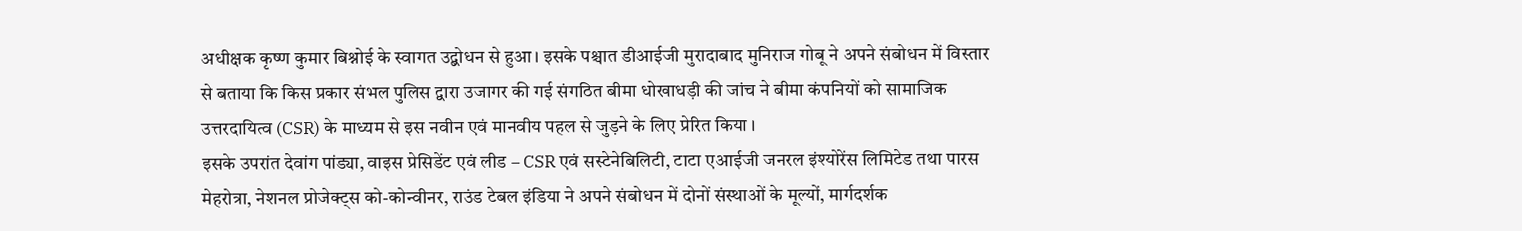अधीक्षक कृष्ण कुमार बिश्नोई के स्वागत उद्बोधन से हुआ। इसके पश्चात डीआईजी मुरादाबाद मुनिराज गोबू ने अपने संबोधन में विस्तार से बताया कि किस प्रकार संभल पुलिस द्वारा उजागर की गई संगठित बीमा धोखाधड़ी की जांच ने बीमा कंपनियों को सामाजिक उत्तरदायित्व (CSR) के माध्यम से इस नवीन एवं मानवीय पहल से जुड़ने के लिए प्रेरित किया ।
इसके उपरांत देवांग पांड्या, वाइस प्रेसिडेंट एवं लीड – CSR एवं सस्टेनेबिलिटी, टाटा एआईजी जनरल इंश्योरेंस लिमिटेड तथा पारस मेहरोत्रा, नेशनल प्रोजेक्ट्स को-कोन्वीनर, राउंड टेबल इंडिया ने अपने संबोधन में दोनों संस्थाओं के मूल्यों, मार्गदर्शक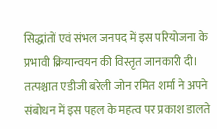सिद्धांतों एवं संभल जनपद में इस परियोजना के प्रभावी क्रियान्वयन की विस्तृत जानकारी दी।
तत्पश्चात एडीजी बरेली जोन रमित शर्मा ने अपने संबोधन में इस पहल के महत्व पर प्रकाश डालते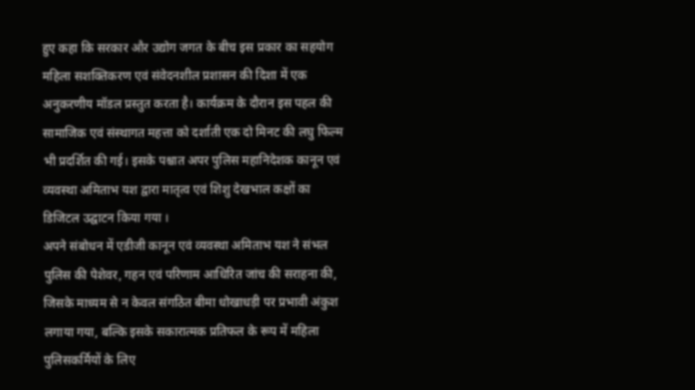हुए कहा कि सरकार और उद्योग जगत के बीच इस प्रकार का सहयोग महिला सशक्तिकरण एवं संवेदनशील प्रशासन की दिशा में एक अनुकरणीय मॉडल प्रस्तुत करता है। कार्यक्रम के दौरान इस पहल की सामाजिक एवं संस्थागत महत्ता को दर्शाती एक दो मिनट की लघु फिल्म भी प्रदर्शित की गई। इसके पश्चात अपर पुलिस महानिदेशक कानून एवं व्यवस्था अमिताभ यश द्वारा मातृत्व एवं शिशु देखभाल कक्षों का डिजिटल उद्घाटन किया गया ।
अपने संबोधन में एडीजी कानून एवं व्यवस्था अमिताभ यश ने संभल पुलिस की पेशेवर, गहन एवं परिणाम आधिरित जांच की सराहना की, जिसके माध्यम से न केवल संगठित बीमा धोखाधड़ी पर प्रभावी अंकुश लगाया गया, बल्कि इसके सकारात्मक प्रतिफल के रूप में महिला पुलिसकर्मियों के लिए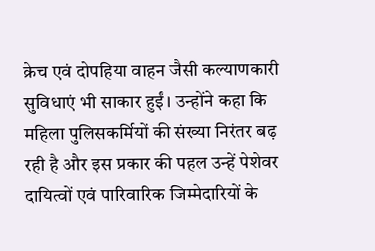क्रेच एवं दोपहिया वाहन जैसी कल्याणकारी सुविधाएं भी साकार हुईं। उन्होंने कहा कि महिला पुलिसकर्मियों की संख्या निरंतर बढ़ रही है और इस प्रकार की पहल उन्हें पेशेवर दायित्वों एवं पारिवारिक जिम्मेदारियों के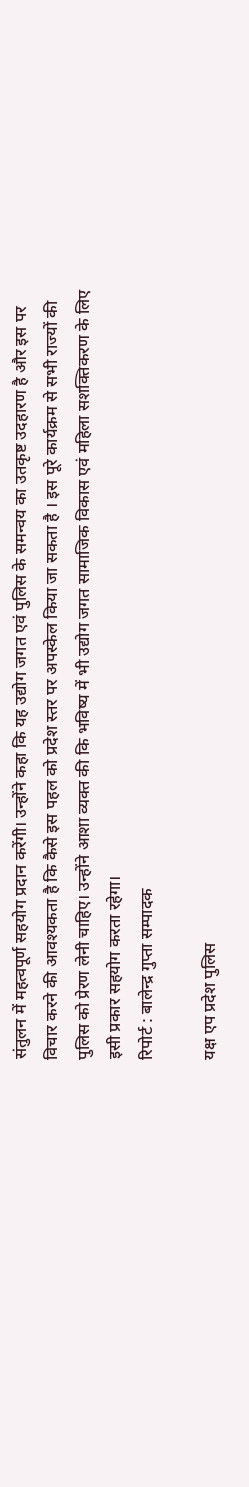संतुलन में महत्वपूर्ण सहयोग प्रदान करेंगी। उन्होंने कहा कि यह उद्योग जगत एवं पुलिस के समन्वय का उतकृष्ट उदहारण है और इस पर विचार करने की आवश्यकता है कि कैसे इस पहल को प्रदेश स्तर पर अपस्केल किया जा सकता है । इस पूरे कार्यक्रम से सभी राज्यों की पुलिस को प्रेरण लेनी चाहिए। उन्होंने आशा व्यक्त की कि भविष्य में भी उद्योग जगत सामाजिक विकास एवं महिला सशक्तिकरण के लिए इसी प्रकार सहयोग करता रहेगा।
रिपोर्ट : बालेन्द्र गुप्ता सम्पादक

यक्ष एप प्रदेश पुलिस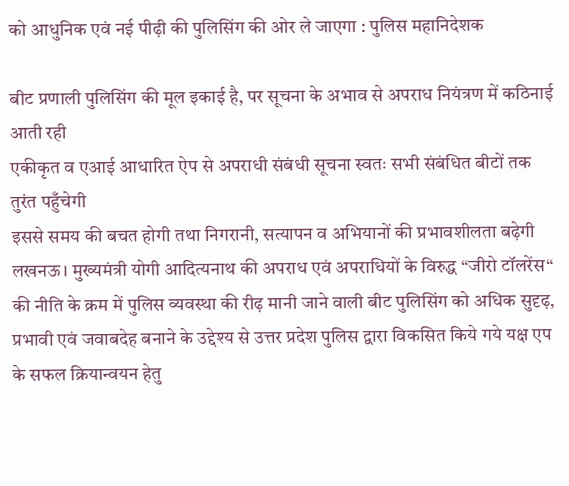को आधुनिक एवं नई पीढ़ी की पुलिसिंग की ओर ले जाएगा : पुलिस महानिदेशक

बीट प्रणाली पुलिसिंग की मूल इकाई है, पर सूचना के अभाव से अपराध नियंत्रण में कठिनाई आती रही
एकीकृत व एआई आधारित ऐप से अपराधी संबंधी सूचना स्वतः सभी संबंधित बीटों तक तुरंत पहुँचेगी
इससे समय की बचत होगी तथा निगरानी, सत्यापन व अभियानों की प्रभावशीलता बढ़ेगी
लखनऊ। मुख्यमंत्री योगी आदित्यनाथ की अपराध एवं अपराधियों के विरुद्ध “जीरो टॉलरेंस“ की नीति के क्रम में पुलिस व्यवस्था की रीढ़ मानी जाने वाली बीट पुलिसिंग को अधिक सुदृढ़, प्रभावी एवं जवाबदेह बनाने के उद्देश्य से उत्तर प्रदेश पुलिस द्वारा विकसित किये गये यक्ष एप के सफल क्रियान्वयन हेतु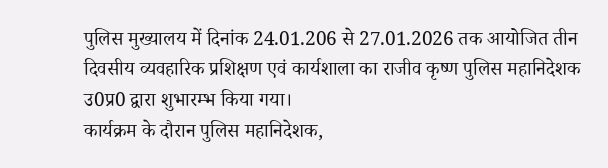पुलिस मुख्यालय में दिनांक 24.01.206 से 27.01.2026 तक आयोजित तीन दिवसीय व्यवहारिक प्रशिक्षण एवं कार्यशाला का राजीव कृष्ण पुलिस महानिदेशक उ0प्र0 द्वारा शुभारम्भ किया गया।
कार्यक्रम के दौरान पुलिस महानिदेशक,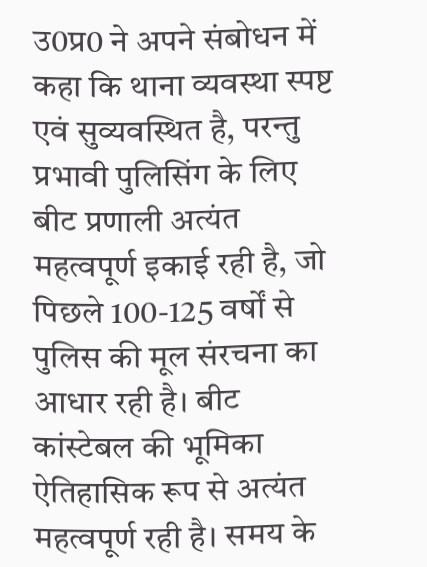उ0प्र0 ने अपने संबोधन में कहा कि थाना व्यवस्था स्पष्ट एवं सुव्यवस्थित है, परन्तु प्रभावी पुलिसिंग के लिए बीट प्रणाली अत्यंत महत्वपूर्ण इकाई रही है, जो पिछले 100-125 वर्षों से पुलिस की मूल संरचना का आधार रही है। बीट कांस्टेबल की भूमिका ऐतिहासिक रूप से अत्यंत महत्वपूर्ण रही है। समय के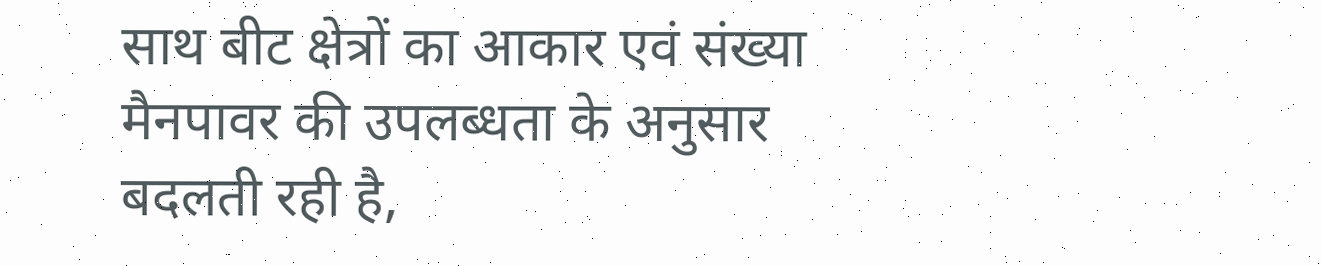साथ बीट क्षेत्रों का आकार एवं संख्या मैनपावर की उपलब्धता के अनुसार बदलती रही है,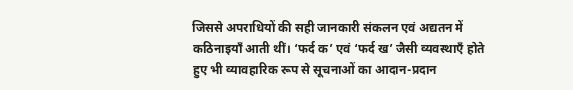जिससे अपराधियों की सही जानकारी संकलन एवं अद्यतन में कठिनाइयाँ आती थीं। ‘फर्द क’ एवं ‘फर्द ख’ जैसी व्यवस्थाएँ होते हुए भी व्यावहारिक रूप से सूचनाओं का आदान-प्रदान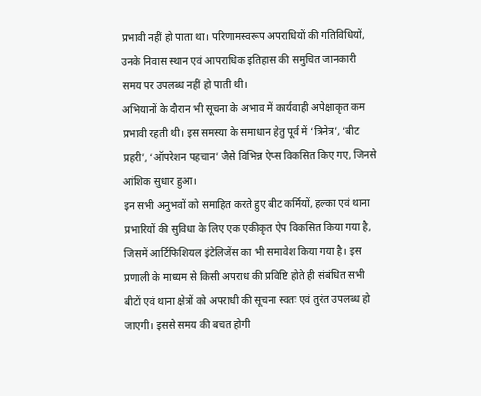प्रभावी नहीं हो पाता था। परिणामस्वरूप अपराधियों की गतिविधियों, उनके निवास स्थान एवं आपराधिक इतिहास की समुचित जानकारी समय पर उपलब्ध नहीं हो पाती थी।
अभियानों के दौरान भी सूचना के अभाव में कार्यवाही अपेक्षाकृत कम प्रभावी रहती थी। इस समस्या के समाधान हेतु पूर्व में ‘त्रिनेत्र’, ‘बीट प्रहरी’, ‘ऑपरेशन पहचान’ जैसे विभिन्न ऐप्स विकसित किए गए, जिनसे आंशिक सुधार हुआ।
इन सभी अनुभवों को समाहित करते हुए बीट कर्मियों, हल्का एवं थाना प्रभारियों की सुविधा के लिए एक एकीकृत ऐप विकसित किया गया है, जिसमें आर्टिफिशियल इंटेलिजेंस का भी समावेश किया गया है। इस प्रणाली के माध्यम से किसी अपराध की प्रविष्टि होते ही संबंधित सभी बीटों एवं थाना क्षेत्रों को अपराधी की सूचना स्वतः एवं तुरंत उपलब्ध हो जाएगी। इससे समय की बचत होगी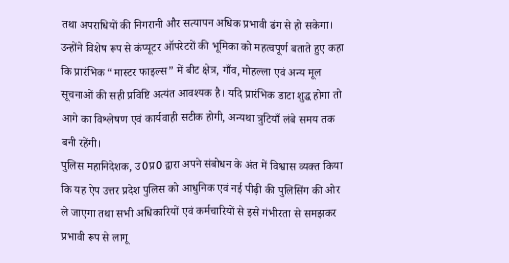तथा अपराधियों की निगरानी और सत्यापन अधिक प्रभावी ढंग से हो सकेगा।
उन्होंने विशेष रूप से कंप्यूटर ऑपरेटरों की भूमिका को महत्वपूर्ण बताते हुए कहा कि प्रारंभिक “मास्टर फाइल्स” में बीट क्षेत्र, गाँव, मोहल्ला एवं अन्य मूल सूचनाओं की सही प्रविष्टि अत्यंत आवश्यक है। यदि प्रारंभिक डाटा शुद्ध होगा तो आगे का विश्लेषण एवं कार्यवाही सटीक होगी, अन्यथा त्रुटियाँ लंबे समय तक बनी रहेंगी।
पुलिस महानिदेशक, उ0प्र0 द्वारा अपने संबोधन के अंत में विश्वास व्यक्त किया कि यह ऐप उत्तर प्रदेश पुलिस को आधुनिक एवं नई पीढ़ी की पुलिसिंग की ओर ले जाएगा तथा सभी अधिकारियों एवं कर्मचारियों से इसे गंभीरता से समझकर प्रभावी रूप से लागू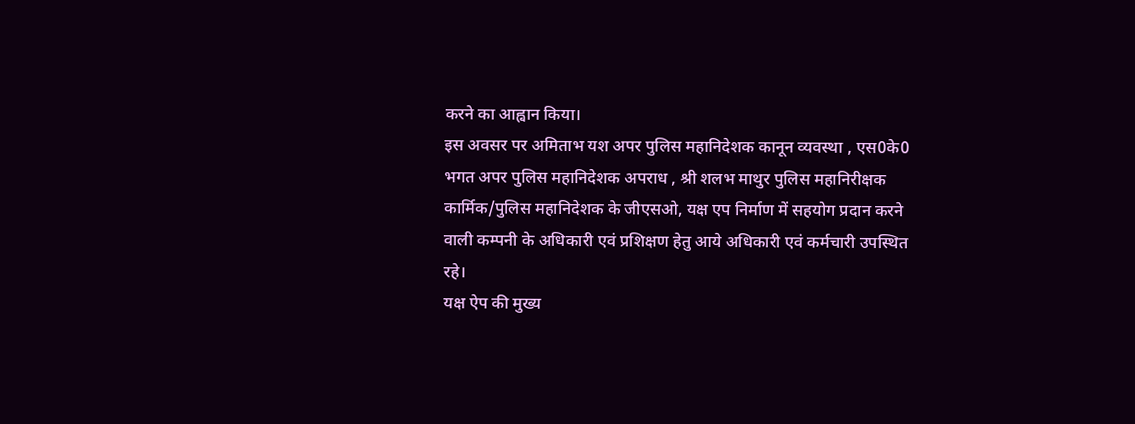करने का आह्वान किया।
इस अवसर पर अमिताभ यश अपर पुलिस महानिदेशक कानून व्यवस्था , एस0के0 भगत अपर पुलिस महानिदेशक अपराध , श्री शलभ माथुर पुलिस महानिरीक्षक कार्मिक/पुलिस महानिदेशक के जीएसओ, यक्ष एप निर्माण में सहयोग प्रदान करने वाली कम्पनी के अधिकारी एवं प्रशिक्षण हेतु आये अधिकारी एवं कर्मचारी उपस्थित रहे।
यक्ष ऐप की मुख्य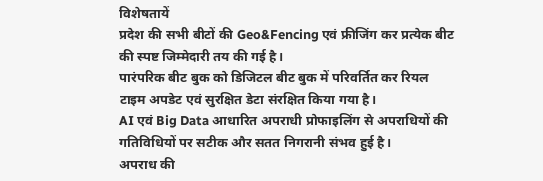विशेषतायें
प्रदेश की सभी बीटों की Geo&Fencing एवं फ्रीजिंग कर प्रत्येक बीट की स्पष्ट जिम्मेदारी तय की गई है।
पारंपरिक बीट बुक को डिजिटल बीट बुक में परिवर्तित कर रियल टाइम अपडेट एवं सुरक्षित डेटा संरक्षित किया गया है।
AI एवं Big Data आधारित अपराधी प्रोफाइलिंग से अपराधियों की गतिविधियों पर सटीक और सतत निगरानी संभव हुई है।
अपराध की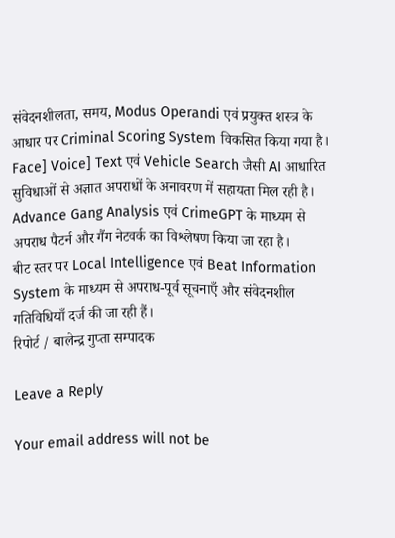संवेदनशीलता, समय, Modus Operandi एवं प्रयुक्त शस्त्र के आधार पर Criminal Scoring System विकसित किया गया है।
Face] Voice] Text एवं Vehicle Search जैसी AI आधारित सुविधाओं से अज्ञात अपराधों के अनावरण में सहायता मिल रही है।
Advance Gang Analysis एवं CrimeGPT के माध्यम से अपराध पैटर्न और गैंग नेटवर्क का विश्लेषण किया जा रहा है।
बीट स्तर पर Local Intelligence एवं Beat Information System के माध्यम से अपराध-पूर्व सूचनाएँ और संवेदनशील गतिविधियाँ दर्ज की जा रही हैं।
रिपोर्ट / बालेन्द्र गुप्ता सम्पादक

Leave a Reply

Your email address will not be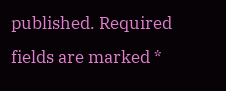published. Required fields are marked *